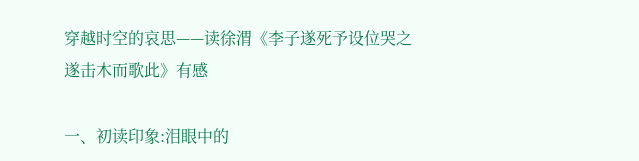穿越时空的哀思——读徐渭《李子遂死予设位哭之遂击木而歌此》有感

一、初读印象:泪眼中的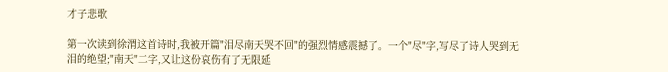才子悲歌

第一次读到徐渭这首诗时,我被开篇"泪尽南天哭不回"的强烈情感震撼了。一个"尽"字,写尽了诗人哭到无泪的绝望;"南天"二字,又让这份哀伤有了无限延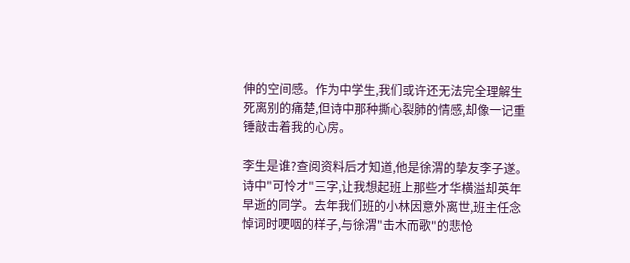伸的空间感。作为中学生,我们或许还无法完全理解生死离别的痛楚,但诗中那种撕心裂肺的情感,却像一记重锤敲击着我的心房。

李生是谁?查阅资料后才知道,他是徐渭的挚友李子遂。诗中"可怜才"三字,让我想起班上那些才华横溢却英年早逝的同学。去年我们班的小林因意外离世,班主任念悼词时哽咽的样子,与徐渭"击木而歌"的悲怆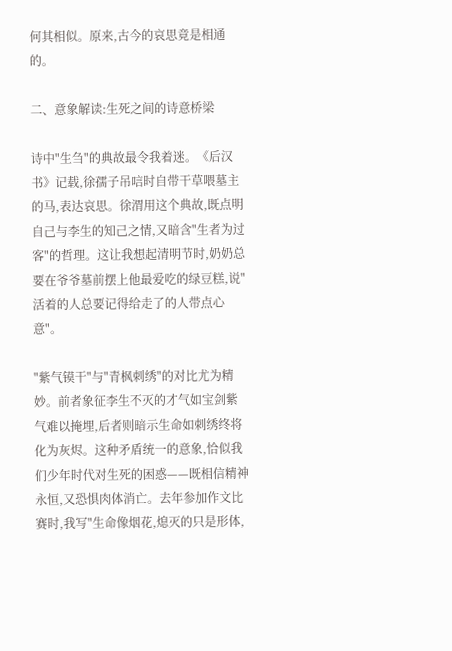何其相似。原来,古今的哀思竟是相通的。

二、意象解读:生死之间的诗意桥梁

诗中"生刍"的典故最令我着迷。《后汉书》记载,徐孺子吊唁时自带干草喂墓主的马,表达哀思。徐渭用这个典故,既点明自己与李生的知己之情,又暗含"生者为过客"的哲理。这让我想起清明节时,奶奶总要在爷爷墓前摆上他最爱吃的绿豆糕,说"活着的人总要记得给走了的人带点心意"。

"紫气镆干"与"青枫刺绣"的对比尤为精妙。前者象征李生不灭的才气如宝剑紫气难以掩埋,后者则暗示生命如刺绣终将化为灰烬。这种矛盾统一的意象,恰似我们少年时代对生死的困惑——既相信精神永恒,又恐惧肉体消亡。去年参加作文比赛时,我写"生命像烟花,熄灭的只是形体,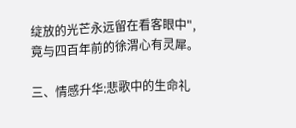绽放的光芒永远留在看客眼中",竟与四百年前的徐渭心有灵犀。

三、情感升华:悲歌中的生命礼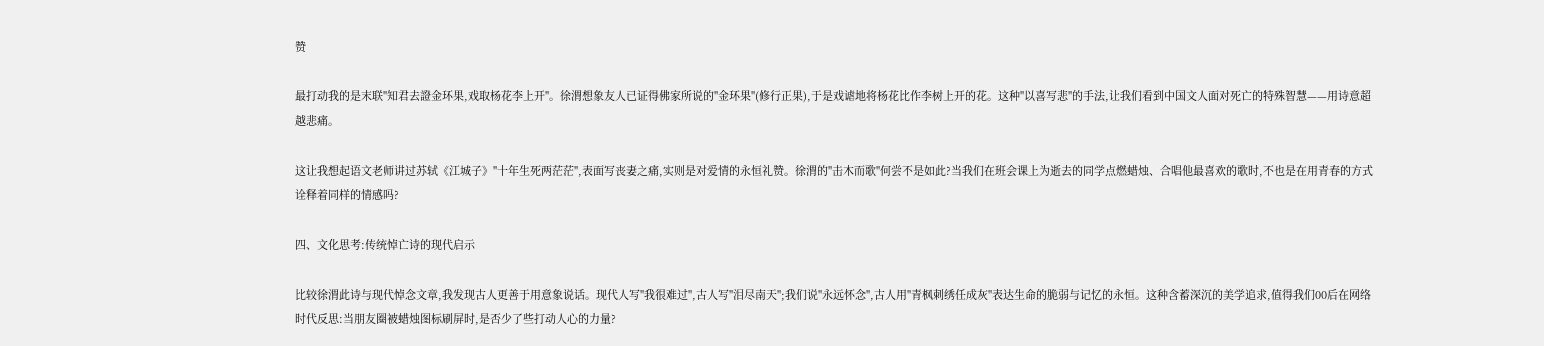赞

最打动我的是末联"知君去證金环果,戏取杨花李上开"。徐渭想象友人已证得佛家所说的"金环果"(修行正果),于是戏谑地将杨花比作李树上开的花。这种"以喜写悲"的手法,让我们看到中国文人面对死亡的特殊智慧——用诗意超越悲痛。

这让我想起语文老师讲过苏轼《江城子》"十年生死两茫茫",表面写丧妻之痛,实则是对爱情的永恒礼赞。徐渭的"击木而歌"何尝不是如此?当我们在班会课上为逝去的同学点燃蜡烛、合唱他最喜欢的歌时,不也是在用青春的方式诠释着同样的情感吗?

四、文化思考:传统悼亡诗的现代启示

比较徐渭此诗与现代悼念文章,我发现古人更善于用意象说话。现代人写"我很难过",古人写"泪尽南天";我们说"永远怀念",古人用"青枫刺绣任成灰"表达生命的脆弱与记忆的永恒。这种含蓄深沉的美学追求,值得我们00后在网络时代反思:当朋友圈被蜡烛图标刷屏时,是否少了些打动人心的力量?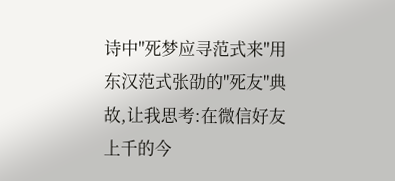诗中"死梦应寻范式来"用东汉范式张劭的"死友"典故,让我思考:在微信好友上千的今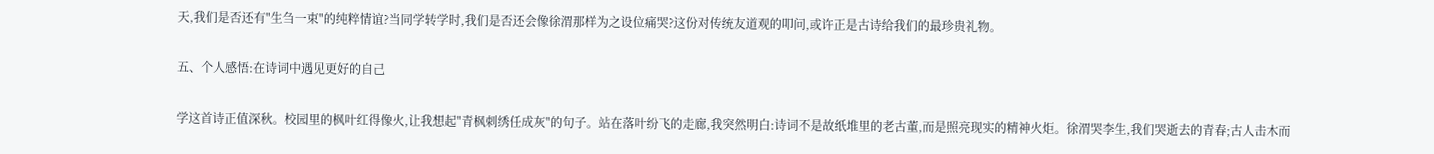天,我们是否还有"生刍一束"的纯粹情谊?当同学转学时,我们是否还会像徐渭那样为之设位痛哭?这份对传统友道观的叩问,或许正是古诗给我们的最珍贵礼物。

五、个人感悟:在诗词中遇见更好的自己

学这首诗正值深秋。校园里的枫叶红得像火,让我想起"青枫刺绣任成灰"的句子。站在落叶纷飞的走廊,我突然明白:诗词不是故纸堆里的老古董,而是照亮现实的精神火炬。徐渭哭李生,我们哭逝去的青春;古人击木而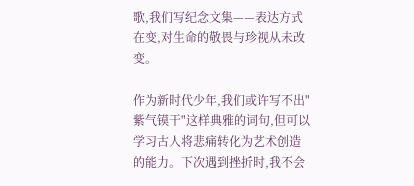歌,我们写纪念文集——表达方式在变,对生命的敬畏与珍视从未改变。

作为新时代少年,我们或许写不出"紫气镆干"这样典雅的词句,但可以学习古人将悲痛转化为艺术创造的能力。下次遇到挫折时,我不会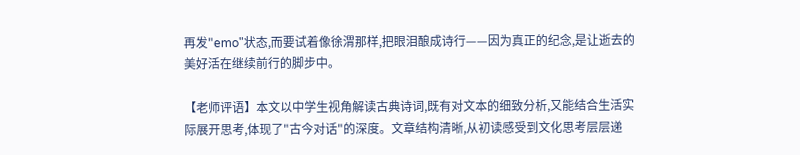再发"emo"状态,而要试着像徐渭那样,把眼泪酿成诗行——因为真正的纪念,是让逝去的美好活在继续前行的脚步中。

【老师评语】本文以中学生视角解读古典诗词,既有对文本的细致分析,又能结合生活实际展开思考,体现了"古今对话"的深度。文章结构清晰,从初读感受到文化思考层层递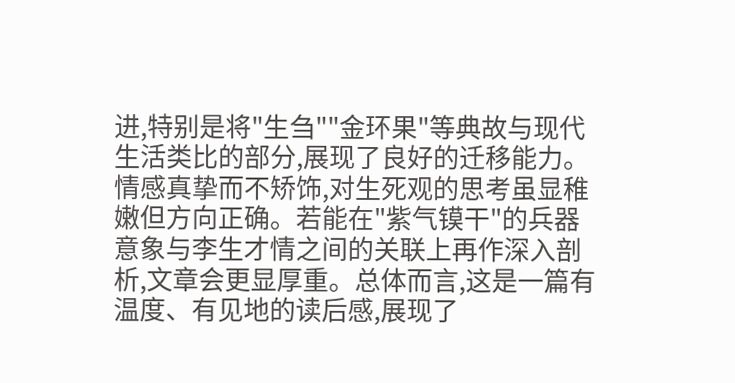进,特别是将"生刍""金环果"等典故与现代生活类比的部分,展现了良好的迁移能力。情感真挚而不矫饰,对生死观的思考虽显稚嫩但方向正确。若能在"紫气镆干"的兵器意象与李生才情之间的关联上再作深入剖析,文章会更显厚重。总体而言,这是一篇有温度、有见地的读后感,展现了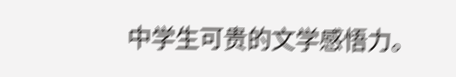中学生可贵的文学感悟力。